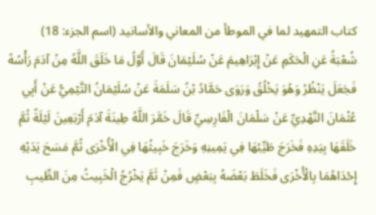كتاب التمهيد لما في الموطأ من المعاني والأسانيد (اسم الجزء: 18)
شُعْبَةُ عَنِ الْحَكَمِ عَنْ إِبْرَاهِيمَ عَنْ سُلَيْمَانَ قَالَ أَوَّلُ مَا خَلَقَ اللَّهُ مِنْ آدَمَ رَأْسُهُ فَجَعَلَ يَنْظُرُ وَهُوَ يَخْلُقُ وَرَوَى حَمَّادُ بْنُ سَلَمَةَ عَنْ سُلَيْمَانُ التَّيْمِيُّ عَنْ أَبِي عُثْمَانَ النَّهْدِيِّ عَنْ سَلْمَانَ الْفَارِسِيِّ قَالَ خَمَّرَ اللَّهُ طِينَةَ آدَمَ أَرْبَعِينَ لَيْلَةً ثُمَّ خَلَقَهَا بِيَدِهِ فَخَرَجَ طَيِّبُهَا فِي يَمِينِهِ وَخَرَجَ خَبِيثُهَا فِي الْأُخْرَى ثُمَّ مَسَحَ يَدَيْهِ إِحْدَاهُمَا بِالْأُخْرَى فَخَلَطَ بَعْضَهُ بِبَعْضٍ فَمِنْ ثَمَّ يَخْرُجُ الْخَبِيثُ مِنَ الطِّيبِ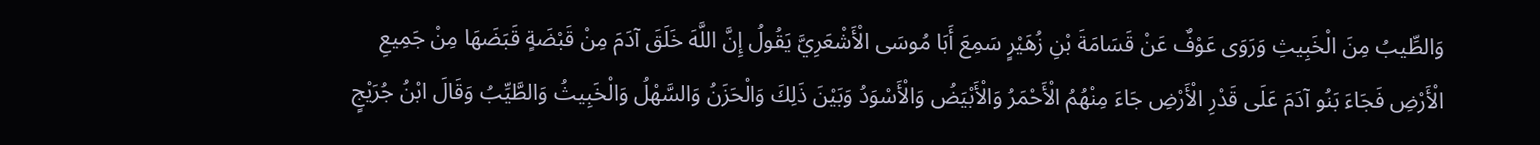وَالطِّيبُ مِنَ الْخَبِيثِ وَرَوَى عَوْفٌ عَنْ قَسَامَةَ بْنِ زُهَيْرٍ سَمِعَ أَبَا مُوسَى الْأَشْعَرِيَّ يَقُولُ إِنَّ اللَّهَ خَلَقَ آدَمَ مِنْ قَبْضَةٍ قَبَضَهَا مِنْ جَمِيعِ الْأَرْضِ فَجَاءَ بَنُو آدَمَ عَلَى قَدْرِ الْأَرْضِ جَاءَ مِنْهُمُ الْأَحْمَرُ وَالْأَبْيَضُ وَالْأَسْوَدُ وَبَيْنَ ذَلِكَ وَالْحَزَنُ وَالسَّهْلُ وَالْخَبِيثُ وَالطَّيِّبُ وَقَالَ ابْنُ جُرَيْجٍ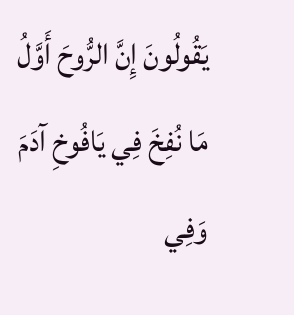يَقُولُونَ إِنَّ الرُّوحَ أَوَّلُ مَا نُفِخَ فِي يَافُوخِ آدَمَ وَفِي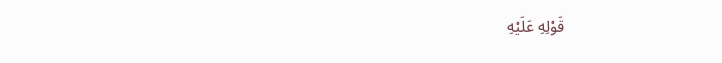قَوْلِهِ عَلَيْهِ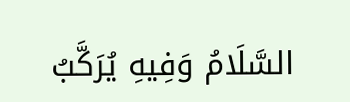السَّلَامُ وَفِيهِ يُرَكَّبُ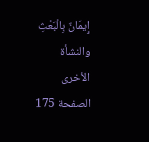إِيمَانٌ بِالْبَعْثِ والنشأة الأخرى
الصفحة 175